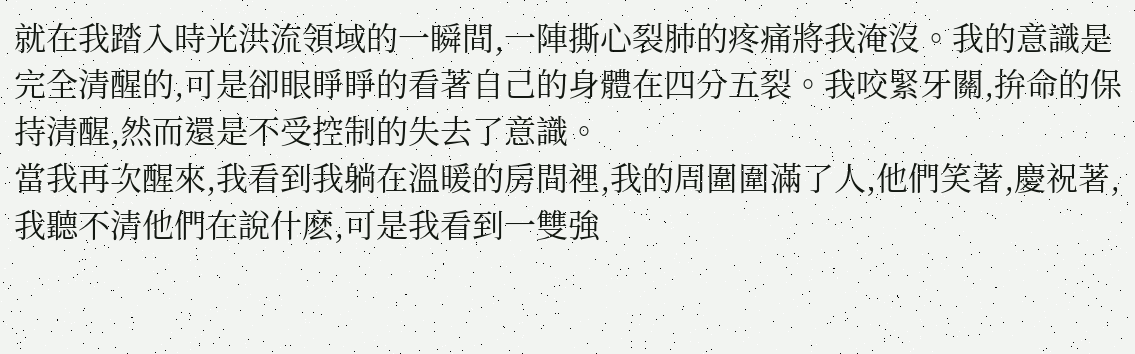就在我踏入時光洪流領域的一瞬間,一陣撕心裂肺的疼痛將我淹沒。我的意識是完全清醒的,可是卻眼睜睜的看著自己的身體在四分五裂。我咬緊牙關,拚命的保持清醒,然而還是不受控制的失去了意識。
當我再次醒來,我看到我躺在溫暖的房間裡,我的周圍圍滿了人,他們笑著,慶祝著,我聽不清他們在說什麽,可是我看到一雙強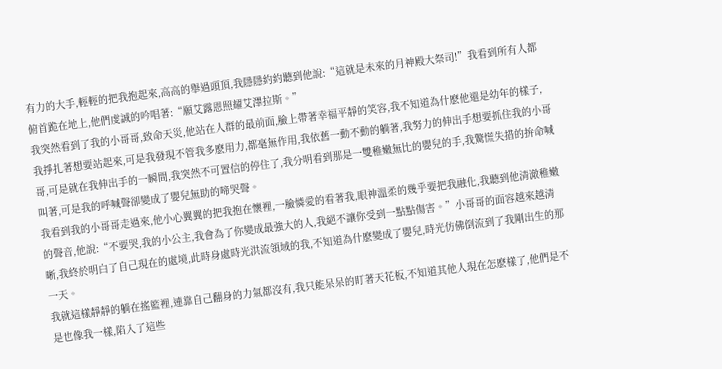有力的大手,輕輕的把我抱起來,高高的舉過頭頂,我隱隱約約聽到他說:“這就是未來的月神殿大祭司!”我看到所有人都俯首跪在地上,他們虔誠的吟唱著:“願艾露恩照耀艾澤拉斯。”
我突然看到了我的小哥哥,致命天災,他站在人群的最前面,臉上帶著幸福平靜的笑容,我不知道為什麽他還是幼年的樣子,我掙扎著想要站起來,可是我發現不管我多麽用力,都毫無作用,我依舊一動不動的躺著,我努力的伸出手想要抓住我的小哥哥,可是就在我伸出手的一瞬間,我突然不可置信的停住了,我分明看到那是一雙稚嫩無比的嬰兒的手,我驚慌失措的拚命喊叫著,可是我的呼喊聲卻變成了嬰兒無助的啼哭聲。
我看到我的小哥哥走過來,他小心翼翼的把我抱在懷裡,一臉憐愛的看著我,眼神溫柔的幾乎要把我融化,我聽到他清澈稚嫩的聲音,他說:“不要哭,我的小公主,我會為了你變成最強大的人,我絕不讓你受到一點點傷害。”小哥哥的面容越來越清晰,我終於明白了自己現在的處境,此時身處時光洪流領域的我,不知道為什麽變成了嬰兒,時光仿佛倒流到了我剛出生的那一天。
我就這樣靜靜的躺在搖籃裡,連靠自己翻身的力氣都沒有,我只能呆呆的盯著天花板,不知道其他人現在怎麽樣了,他們是不是也像我一樣,陷入了這些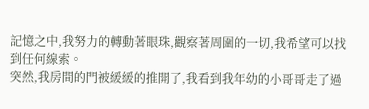記憶之中,我努力的轉動著眼珠,觀察著周圍的一切,我希望可以找到任何線索。
突然,我房間的門被緩緩的推開了,我看到我年幼的小哥哥走了過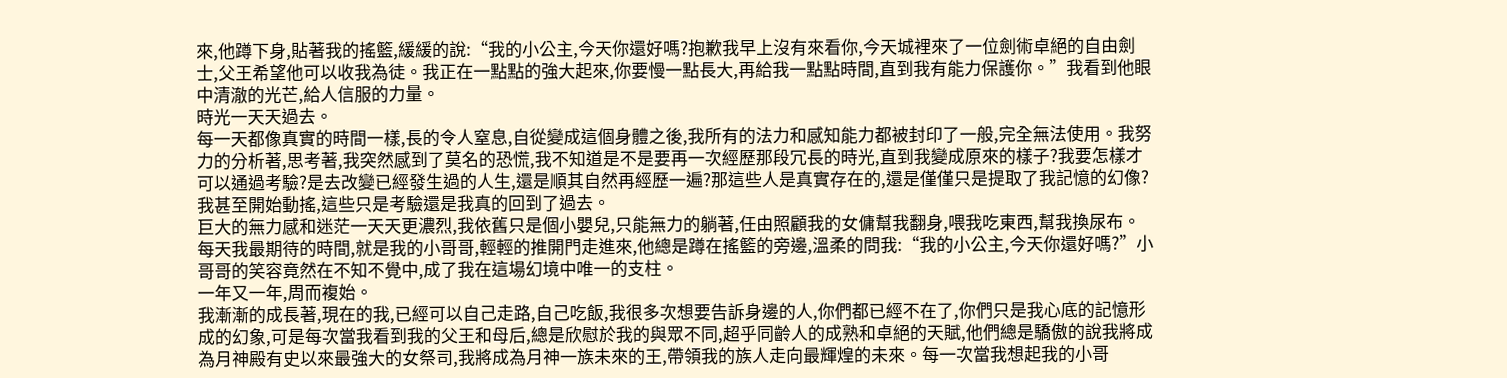來,他蹲下身,貼著我的搖籃,緩緩的說:“我的小公主,今天你還好嗎?抱歉我早上沒有來看你,今天城裡來了一位劍術卓絕的自由劍士,父王希望他可以收我為徒。我正在一點點的強大起來,你要慢一點長大,再給我一點點時間,直到我有能力保護你。”我看到他眼中清澈的光芒,給人信服的力量。
時光一天天過去。
每一天都像真實的時間一樣,長的令人窒息,自從變成這個身體之後,我所有的法力和感知能力都被封印了一般,完全無法使用。我努力的分析著,思考著,我突然感到了莫名的恐慌,我不知道是不是要再一次經歷那段冗長的時光,直到我變成原來的樣子?我要怎樣才可以通過考驗?是去改變已經發生過的人生,還是順其自然再經歷一遍?那這些人是真實存在的,還是僅僅只是提取了我記憶的幻像?我甚至開始動搖,這些只是考驗還是我真的回到了過去。
巨大的無力感和迷茫一天天更濃烈,我依舊只是個小嬰兒,只能無力的躺著,任由照顧我的女傭幫我翻身,喂我吃東西,幫我換尿布。每天我最期待的時間,就是我的小哥哥,輕輕的推開門走進來,他總是蹲在搖籃的旁邊,溫柔的問我:“我的小公主,今天你還好嗎?”小哥哥的笑容竟然在不知不覺中,成了我在這場幻境中唯一的支柱。
一年又一年,周而複始。
我漸漸的成長著,現在的我,已經可以自己走路,自己吃飯,我很多次想要告訴身邊的人,你們都已經不在了,你們只是我心底的記憶形成的幻象,可是每次當我看到我的父王和母后,總是欣慰於我的與眾不同,超乎同齡人的成熟和卓絕的天賦,他們總是驕傲的說我將成為月神殿有史以來最強大的女祭司,我將成為月神一族未來的王,帶領我的族人走向最輝煌的未來。每一次當我想起我的小哥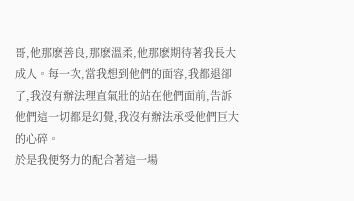哥,他那麽善良,那麽溫柔,他那麽期待著我長大成人。每一次,當我想到他們的面容,我都退卻了,我沒有辦法理直氣壯的站在他們面前,告訴他們這一切都是幻覺,我沒有辦法承受他們巨大的心碎。
於是我便努力的配合著這一場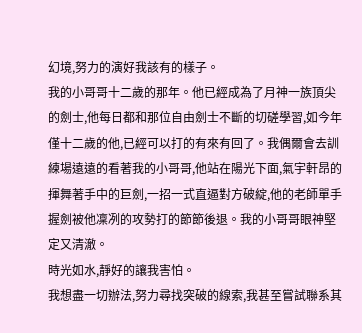幻境,努力的演好我該有的樣子。
我的小哥哥十二歲的那年。他已經成為了月神一族頂尖的劍士,他每日都和那位自由劍士不斷的切磋學習,如今年僅十二歲的他,已經可以打的有來有回了。我偶爾會去訓練場遠遠的看著我的小哥哥,他站在陽光下面,氣宇軒昂的揮舞著手中的巨劍,一招一式直逼對方破綻,他的老師單手握劍被他凜冽的攻勢打的節節後退。我的小哥哥眼神堅定又清澈。
時光如水,靜好的讓我害怕。
我想盡一切辦法,努力尋找突破的線索,我甚至嘗試聯系其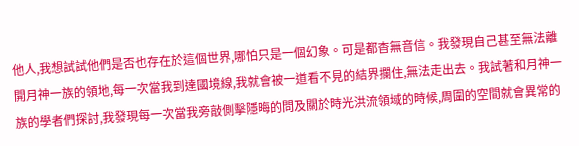他人,我想試試他們是否也存在於這個世界,哪怕只是一個幻象。可是都杳無音信。我發現自己甚至無法離開月神一族的領地,每一次當我到達國境線,我就會被一道看不見的結界攔住,無法走出去。我試著和月神一族的學者們探討,我發現每一次當我旁敲側擊隱晦的問及關於時光洪流領域的時候,周圍的空間就會異常的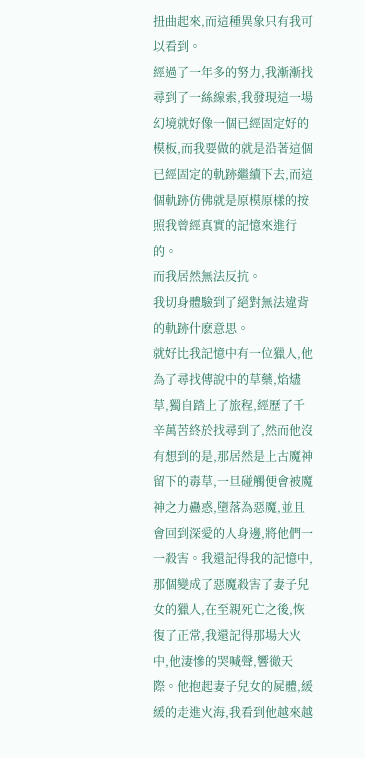扭曲起來,而這種異象只有我可以看到。
經過了一年多的努力,我漸漸找尋到了一絲線索,我發現這一場幻境就好像一個已經固定好的模板,而我要做的就是沿著這個已經固定的軌跡繼續下去,而這個軌跡仿佛就是原模原樣的按照我曾經真實的記憶來進行的。
而我居然無法反抗。
我切身體驗到了絕對無法違背的軌跡什麽意思。
就好比我記憶中有一位獵人,他為了尋找傳說中的草藥,焰燼草,獨自踏上了旅程,經歷了千辛萬苦終於找尋到了,然而他沒有想到的是,那居然是上古魔神留下的毒草,一旦碰觸便會被魔神之力蠱惑,墮落為惡魔,並且會回到深愛的人身邊,將他們一一殺害。我還記得我的記憶中,那個變成了惡魔殺害了妻子兒女的獵人,在至親死亡之後,恢復了正常,我還記得那場大火中,他淒慘的哭喊聲,響徹天際。他抱起妻子兒女的屍體,緩緩的走進火海,我看到他越來越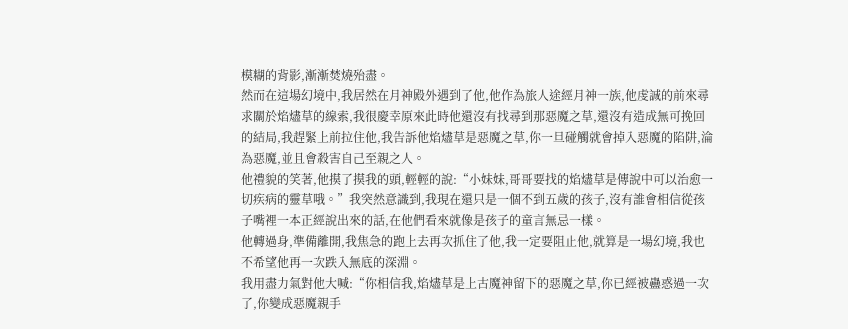模糊的背影,漸漸焚燒殆盡。
然而在這場幻境中,我居然在月神殿外遇到了他,他作為旅人途經月神一族,他虔誠的前來尋求關於焰燼草的線索,我很慶幸原來此時他還沒有找尋到那惡魔之草,還沒有造成無可挽回的結局,我趕緊上前拉住他,我告訴他焰燼草是惡魔之草,你一旦碰觸就會掉入惡魔的陷阱,淪為惡魔,並且會殺害自己至親之人。
他禮貌的笑著,他摸了摸我的頭,輕輕的說:“小妹妹,哥哥要找的焰燼草是傳說中可以治愈一切疾病的靈草哦。”我突然意識到,我現在還只是一個不到五歲的孩子,沒有誰會相信從孩子嘴裡一本正經說出來的話,在他們看來就像是孩子的童言無忌一樣。
他轉過身,準備離開,我焦急的跑上去再次抓住了他,我一定要阻止他,就算是一場幻境,我也不希望他再一次跌入無底的深淵。
我用盡力氣對他大喊:“你相信我,焰燼草是上古魔神留下的惡魔之草,你已經被蠱惑過一次了,你變成惡魔親手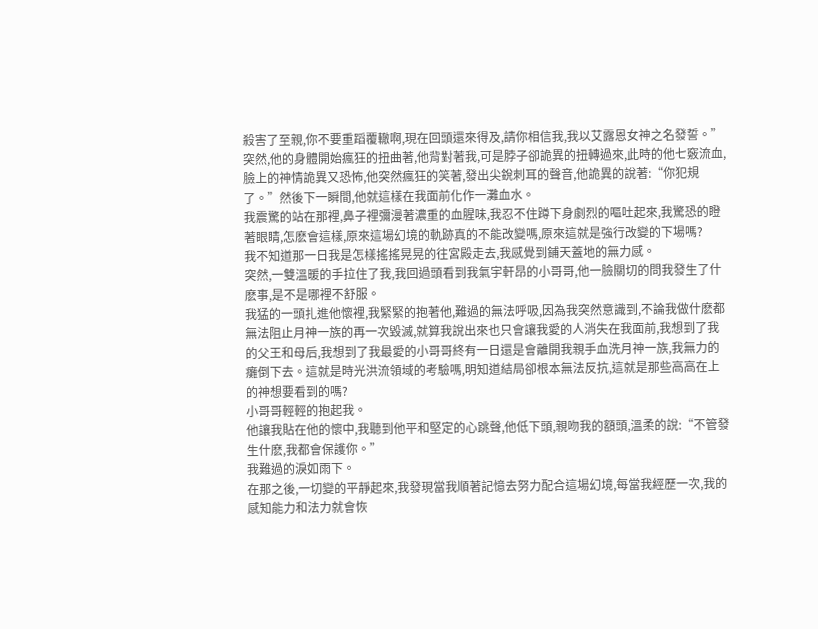殺害了至親,你不要重蹈覆轍啊,現在回頭還來得及,請你相信我,我以艾露恩女神之名發誓。”
突然,他的身體開始瘋狂的扭曲著,他背對著我,可是脖子卻詭異的扭轉過來,此時的他七竅流血,臉上的神情詭異又恐怖,他突然瘋狂的笑著,發出尖銳刺耳的聲音,他詭異的說著:“你犯規了。”然後下一瞬間,他就這樣在我面前化作一灘血水。
我震驚的站在那裡,鼻子裡彌漫著濃重的血腥味,我忍不住蹲下身劇烈的嘔吐起來,我驚恐的瞪著眼睛,怎麽會這樣,原來這場幻境的軌跡真的不能改變嗎,原來這就是強行改變的下場嗎?
我不知道那一日我是怎樣搖搖晃晃的往宮殿走去,我感覺到鋪天蓋地的無力感。
突然,一雙溫暖的手拉住了我,我回過頭看到我氣宇軒昂的小哥哥,他一臉關切的問我發生了什麽事,是不是哪裡不舒服。
我猛的一頭扎進他懷裡,我緊緊的抱著他,難過的無法呼吸,因為我突然意識到,不論我做什麽都無法阻止月神一族的再一次毀滅,就算我說出來也只會讓我愛的人消失在我面前,我想到了我的父王和母后,我想到了我最愛的小哥哥終有一日還是會離開我親手血洗月神一族,我無力的癱倒下去。這就是時光洪流領域的考驗嗎,明知道結局卻根本無法反抗,這就是那些高高在上的神想要看到的嗎?
小哥哥輕輕的抱起我。
他讓我貼在他的懷中,我聽到他平和堅定的心跳聲,他低下頭,親吻我的額頭,溫柔的說:“不管發生什麽,我都會保護你。”
我難過的淚如雨下。
在那之後,一切變的平靜起來,我發現當我順著記憶去努力配合這場幻境,每當我經歷一次,我的感知能力和法力就會恢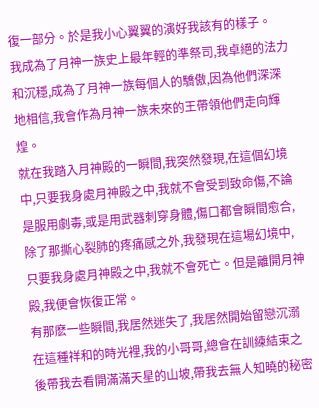復一部分。於是我小心翼翼的演好我該有的樣子。
我成為了月神一族史上最年輕的準祭司,我卓絕的法力和沉穩,成為了月神一族每個人的驕傲,因為他們深深地相信,我會作為月神一族未來的王帶領他們走向輝煌。
就在我踏入月神殿的一瞬間,我突然發現,在這個幻境中,只要我身處月神殿之中,我就不會受到致命傷,不論是服用劇毒,或是用武器刺穿身體,傷口都會瞬間愈合,除了那撕心裂肺的疼痛感之外,我發現在這場幻境中,只要我身處月神殿之中,我就不會死亡。但是離開月神殿,我便會恢復正常。
有那麽一些瞬間,我居然迷失了,我居然開始留戀沉溺在這種祥和的時光裡,我的小哥哥,總會在訓練結束之後帶我去看開滿滿天星的山坡,帶我去無人知曉的秘密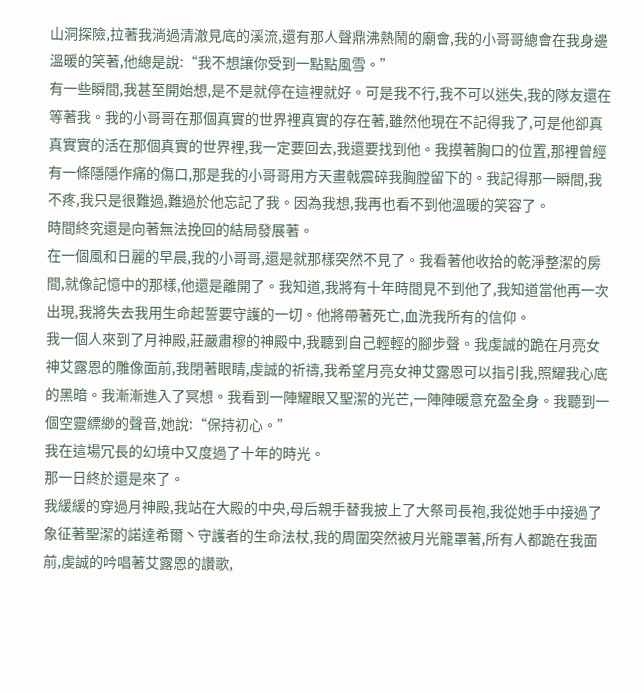山洞探險,拉著我淌過清澈見底的溪流,還有那人聲鼎沸熱鬧的廟會,我的小哥哥總會在我身邊溫暖的笑著,他總是說:“我不想讓你受到一點點風雪。”
有一些瞬間,我甚至開始想,是不是就停在這裡就好。可是我不行,我不可以迷失,我的隊友還在等著我。我的小哥哥在那個真實的世界裡真實的存在著,雖然他現在不記得我了,可是他卻真真實實的活在那個真實的世界裡,我一定要回去,我還要找到他。我摸著胸口的位置,那裡曾經有一條隱隱作痛的傷口,那是我的小哥哥用方天畫戟震碎我胸膛留下的。我記得那一瞬間,我不疼,我只是很難過,難過於他忘記了我。因為我想,我再也看不到他溫暖的笑容了。
時間終究還是向著無法挽回的結局發展著。
在一個風和日麗的早晨,我的小哥哥,還是就那樣突然不見了。我看著他收拾的乾淨整潔的房間,就像記憶中的那樣,他還是離開了。我知道,我將有十年時間見不到他了,我知道當他再一次出現,我將失去我用生命起誓要守護的一切。他將帶著死亡,血洗我所有的信仰。
我一個人來到了月神殿,莊嚴肅穆的神殿中,我聽到自己輕輕的腳步聲。我虔誠的跪在月亮女神艾露恩的雕像面前,我閉著眼睛,虔誠的祈禱,我希望月亮女神艾露恩可以指引我,照耀我心底的黑暗。我漸漸進入了冥想。我看到一陣耀眼又聖潔的光芒,一陣陣暖意充盈全身。我聽到一個空靈縹緲的聲音,她說:“保持初心。”
我在這場冗長的幻境中又度過了十年的時光。
那一日終於還是來了。
我緩緩的穿過月神殿,我站在大殿的中央,母后親手替我披上了大祭司長袍,我從她手中接過了象征著聖潔的諾達希爾丶守護者的生命法杖,我的周圍突然被月光籠罩著,所有人都跪在我面前,虔誠的吟唱著艾露恩的讚歌,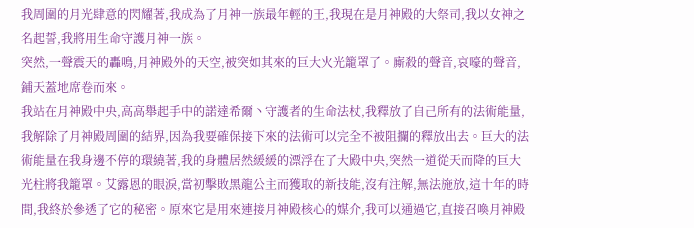我周圍的月光肆意的閃耀著,我成為了月神一族最年輕的王,我現在是月神殿的大祭司,我以女神之名起誓,我將用生命守護月神一族。
突然,一聲震天的轟鳴,月神殿外的天空,被突如其來的巨大火光籠罩了。廝殺的聲音,哀嚎的聲音,鋪天蓋地席卷而來。
我站在月神殿中央,高高舉起手中的諾達希爾丶守護者的生命法杖,我釋放了自己所有的法術能量,我解除了月神殿周圍的結界,因為我要確保接下來的法術可以完全不被阻攔的釋放出去。巨大的法術能量在我身邊不停的環繞著,我的身體居然緩緩的漂浮在了大殿中央,突然一道從天而降的巨大光柱將我籠罩。艾露恩的眼淚,當初擊敗黑龍公主而獲取的新技能,沒有注解,無法施放,這十年的時間,我終於參透了它的秘密。原來它是用來連接月神殿核心的媒介,我可以通過它,直接召喚月神殿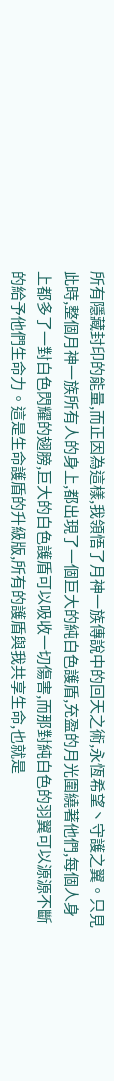所有隱藏封印的能量,而正因為這樣,我領悟了月神一族傳說中的回天之術,永恆希望丶守護之翼。只見此時,整個月神一族所有人的身上,都出現了一個巨大的純白色護盾,充盈的月光圍繞著他們,每個人身上都多了一對白色閃耀的翅膀,巨大的白色護盾可以吸收一切傷害,而那對純白色的羽翼可以源源不斷的給予他們生命力。這是生命護盾的升級版,所有的護盾與我共享生命,也就是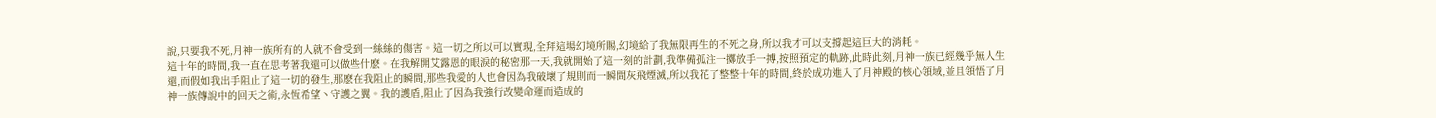說,只要我不死,月神一族所有的人就不會受到一絲絲的傷害。這一切之所以可以實現,全拜這場幻境所賜,幻境給了我無限再生的不死之身,所以我才可以支撐起這巨大的消耗。
這十年的時間,我一直在思考著我還可以做些什麽。在我解開艾露恩的眼淚的秘密那一天,我就開始了這一刻的計劃,我準備孤注一擲放手一搏,按照預定的軌跡,此時此刻,月神一族已經幾乎無人生還,而假如我出手阻止了這一切的發生,那麽在我阻止的瞬間,那些我愛的人也會因為我破壞了規則而一瞬間灰飛煙滅,所以我花了整整十年的時間,終於成功進入了月神殿的核心領域,並且領悟了月神一族傳說中的回天之術,永恆希望丶守護之翼。我的護盾,阻止了因為我強行改變命運而造成的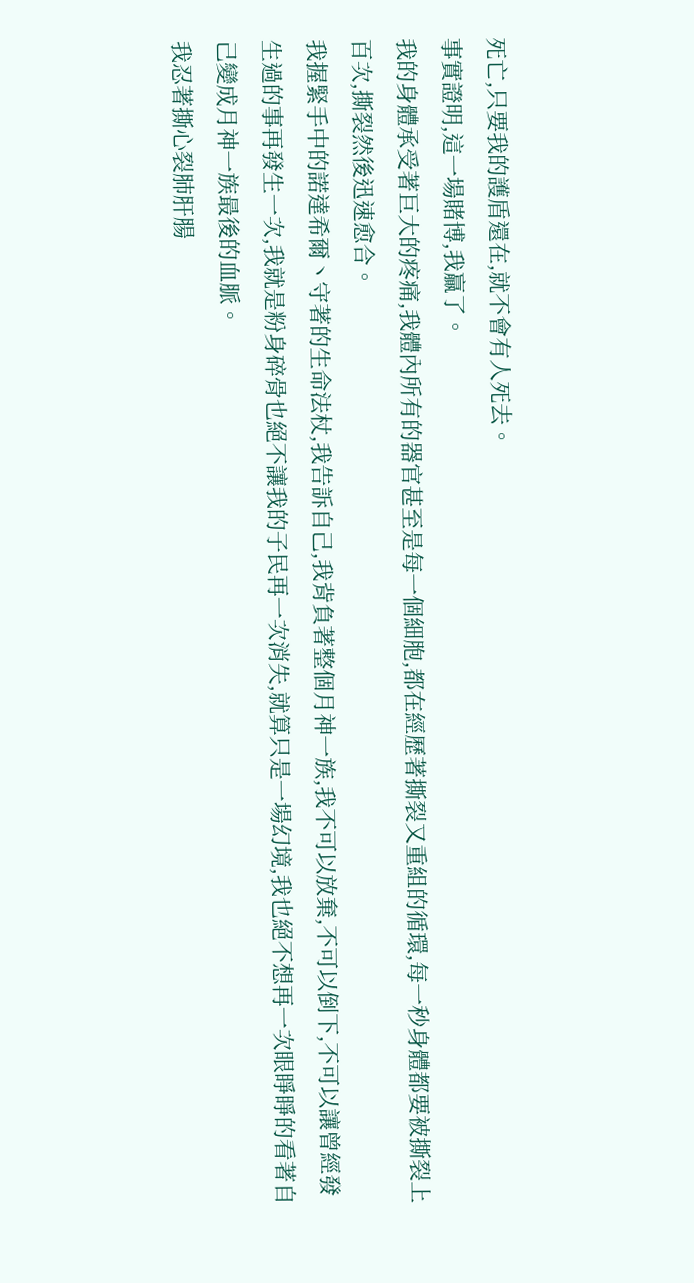死亡,只要我的護盾還在,就不會有人死去。
事實證明,這一場賭博,我贏了。
我的身體承受著巨大的疼痛,我體內所有的器官甚至是每一個細胞,都在經歷著撕裂又重組的循環,每一秒身體都要被撕裂上百次,撕裂然後迅速愈合。
我握緊手中的諾達希爾丶守著的生命法杖,我告訴自己,我背負著整個月神一族,我不可以放棄,不可以倒下,不可以讓曾經發生過的事再發生一次,我就是粉身碎骨也絕不讓我的子民再一次消失,就算只是一場幻境,我也絕不想再一次眼睜睜的看著自己變成月神一族最後的血脈。
我忍著撕心裂肺肝腸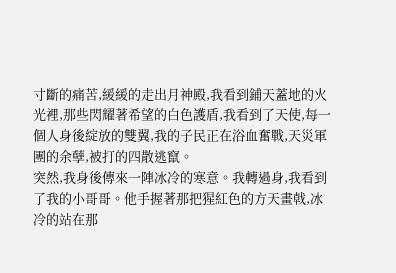寸斷的痛苦,緩緩的走出月神殿,我看到鋪天蓋地的火光裡,那些閃耀著希望的白色護盾,我看到了天使,每一個人身後綻放的雙翼,我的子民正在浴血奮戰,天災軍團的余孽,被打的四散逃竄。
突然,我身後傳來一陣冰冷的寒意。我轉過身,我看到了我的小哥哥。他手握著那把猩紅色的方天畫戟,冰冷的站在那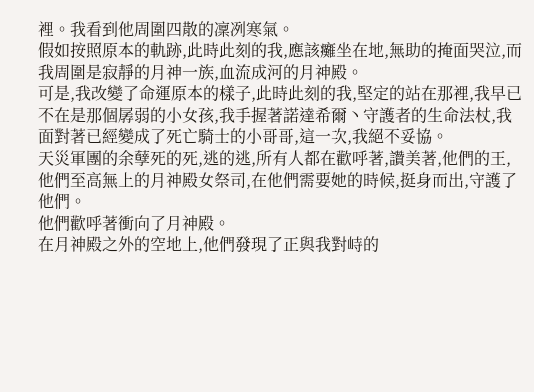裡。我看到他周圍四散的凜冽寒氣。
假如按照原本的軌跡,此時此刻的我,應該癱坐在地,無助的掩面哭泣,而我周圍是寂靜的月神一族,血流成河的月神殿。
可是,我改變了命運原本的樣子,此時此刻的我,堅定的站在那裡,我早已不在是那個孱弱的小女孩,我手握著諾達希爾丶守護者的生命法杖,我面對著已經變成了死亡騎士的小哥哥,這一次,我絕不妥協。
天災軍團的余孽死的死,逃的逃,所有人都在歡呼著,讚美著,他們的王,他們至高無上的月神殿女祭司,在他們需要她的時候,挺身而出,守護了他們。
他們歡呼著衝向了月神殿。
在月神殿之外的空地上,他們發現了正與我對峙的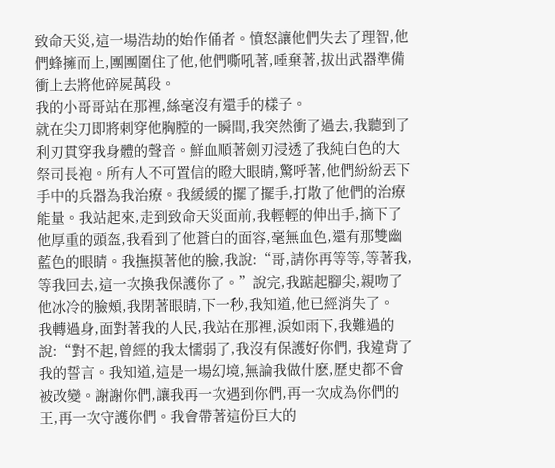致命天災,這一場浩劫的始作俑者。憤怒讓他們失去了理智,他們蜂擁而上,團團圍住了他,他們嘶吼著,唾棄著,拔出武器準備衝上去將他碎屍萬段。
我的小哥哥站在那裡,絲毫沒有還手的樣子。
就在尖刀即將刺穿他胸膛的一瞬間,我突然衝了過去,我聽到了利刃貫穿我身體的聲音。鮮血順著劍刃浸透了我純白色的大祭司長袍。所有人不可置信的瞪大眼睛,驚呼著,他們紛紛丟下手中的兵器為我治療。我緩緩的擺了擺手,打散了他們的治療能量。我站起來,走到致命天災面前,我輕輕的伸出手,摘下了他厚重的頭盔,我看到了他蒼白的面容,毫無血色,還有那雙幽藍色的眼睛。我撫摸著他的臉,我說:“哥,請你再等等,等著我,等我回去,這一次換我保護你了。”說完,我踮起腳尖,親吻了他冰冷的臉頰,我閉著眼睛,下一秒,我知道,他已經消失了。
我轉過身,面對著我的人民,我站在那裡,淚如雨下,我難過的說:“對不起,曾經的我太懦弱了,我沒有保護好你們, 我違背了我的誓言。我知道,這是一場幻境,無論我做什麽,歷史都不會被改變。謝謝你們,讓我再一次遇到你們,再一次成為你們的王,再一次守護你們。我會帶著這份巨大的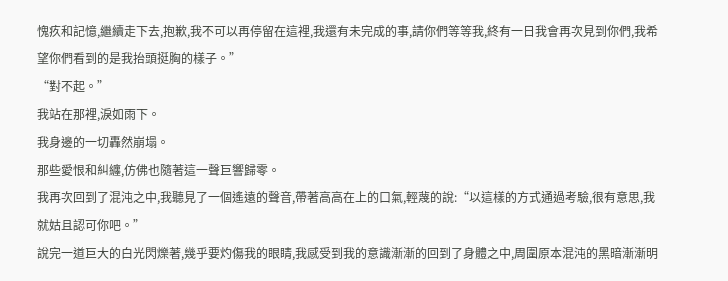愧疚和記憶,繼續走下去,抱歉,我不可以再停留在這裡,我還有未完成的事,請你們等等我,終有一日我會再次見到你們,我希望你們看到的是我抬頭挺胸的樣子。”
“對不起。”
我站在那裡,淚如雨下。
我身邊的一切轟然崩塌。
那些愛恨和糾纏,仿佛也隨著這一聲巨響歸零。
我再次回到了混沌之中,我聽見了一個遙遠的聲音,帶著高高在上的口氣,輕蔑的說:“以這樣的方式通過考驗,很有意思,我就姑且認可你吧。”
說完一道巨大的白光閃爍著,幾乎要灼傷我的眼睛,我感受到我的意識漸漸的回到了身體之中,周圍原本混沌的黑暗漸漸明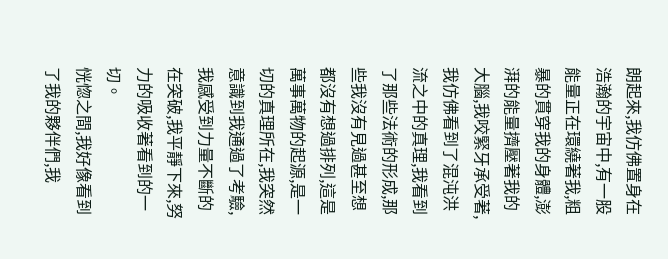朗起來,我仿佛置身在浩瀚的宇宙中,有一股能量正在環繞著我,粗暴的貫穿我的身體,澎湃的能量擠壓著我的大腦,我咬緊牙承受著,我仿佛看到了混沌洪流之中的真理,我看到了那些法術的形成,那些我沒有見過甚至想都沒有想過排列,這是萬事萬物的起源,是一切的真理所在,我突然意識到我通過了考驗,我感受到力量不斷的在突破,我平靜下來,努力的吸收著看到的一切。
恍惚之間,我好像看到了我的夥伴們,我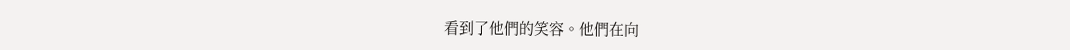看到了他們的笑容。他們在向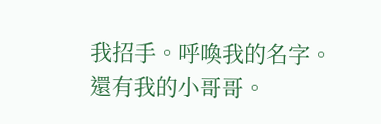我招手。呼喚我的名字。
還有我的小哥哥。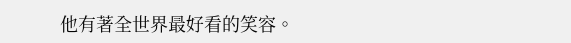他有著全世界最好看的笑容。